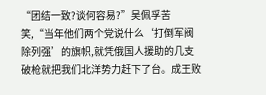“团结一致?谈何容易?”吴佩孚苦笑,“当年他们两个党说什么‘打倒军阀除列强’的旗帜,就凭俄国人援助的几支破枪就把我们北洋势力赶下了台。成王败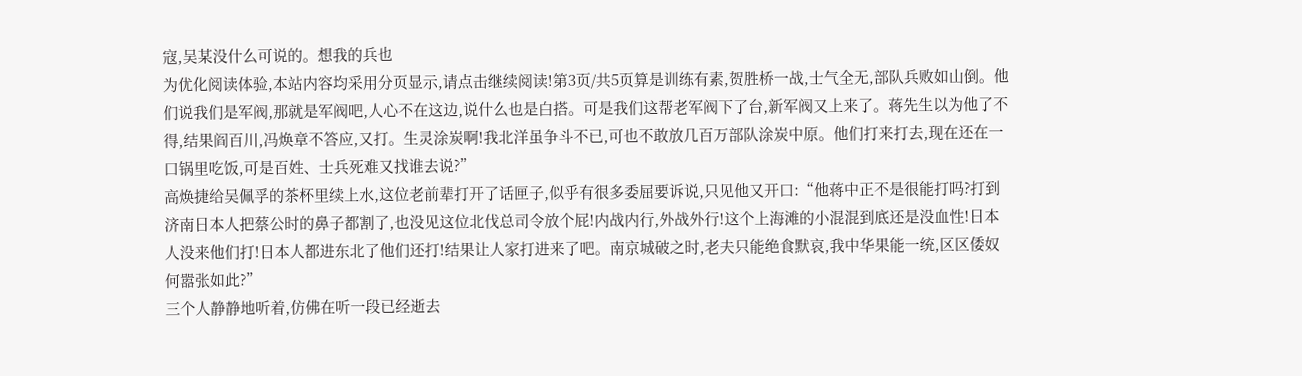寇,吴某没什么可说的。想我的兵也
为优化阅读体验,本站内容均采用分页显示,请点击继续阅读!第3页/共5页算是训练有素,贺胜桥一战,士气全无,部队兵败如山倒。他们说我们是军阀,那就是军阀吧,人心不在这边,说什么也是白搭。可是我们这帮老军阀下了台,新军阀又上来了。蒋先生以为他了不得,结果阎百川,冯焕章不答应,又打。生灵涂炭啊!我北洋虽争斗不已,可也不敢放几百万部队涂炭中原。他们打来打去,现在还在一口锅里吃饭,可是百姓、士兵死难又找谁去说?”
高焕捷给吴佩孚的茶杯里续上水,这位老前辈打开了话匣子,似乎有很多委屈要诉说,只见他又开口:“他蒋中正不是很能打吗?打到济南日本人把蔡公时的鼻子都割了,也没见这位北伐总司令放个屁!内战内行,外战外行!这个上海滩的小混混到底还是没血性!日本人没来他们打!日本人都进东北了他们还打!结果让人家打进来了吧。南京城破之时,老夫只能绝食默哀,我中华果能一统,区区倭奴何嚣张如此?”
三个人静静地听着,仿佛在听一段已经逝去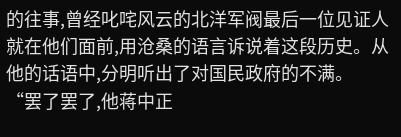的往事,曾经叱咤风云的北洋军阀最后一位见证人就在他们面前,用沧桑的语言诉说着这段历史。从他的话语中,分明听出了对国民政府的不满。
“罢了罢了,他蒋中正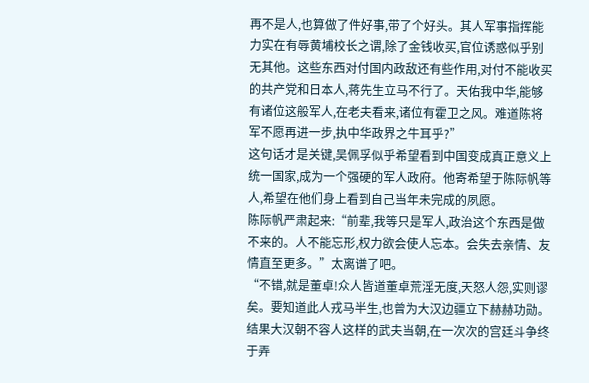再不是人,也算做了件好事,带了个好头。其人军事指挥能力实在有辱黄埔校长之谓,除了金钱收买,官位诱惑似乎别无其他。这些东西对付国内政敌还有些作用,对付不能收买的共产党和日本人,蒋先生立马不行了。天佑我中华,能够有诸位这般军人,在老夫看来,诸位有霍卫之风。难道陈将军不愿再进一步,执中华政界之牛耳乎?”
这句话才是关键,吴佩孚似乎希望看到中国变成真正意义上统一国家,成为一个强硬的军人政府。他寄希望于陈际帆等人,希望在他们身上看到自己当年未完成的夙愿。
陈际帆严肃起来:“前辈,我等只是军人,政治这个东西是做不来的。人不能忘形,权力欲会使人忘本。会失去亲情、友情直至更多。”太离谱了吧。
“不错,就是董卓!众人皆道董卓荒淫无度,天怒人怨,实则谬矣。要知道此人戎马半生,也曾为大汉边疆立下赫赫功勋。结果大汉朝不容人这样的武夫当朝,在一次次的宫廷斗争终于弄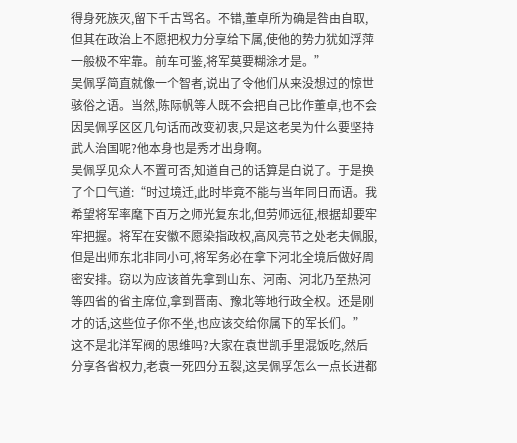得身死族灭,留下千古骂名。不错,董卓所为确是咎由自取,但其在政治上不愿把权力分享给下属,使他的势力犹如浮萍一般极不牢靠。前车可鉴,将军莫要糊涂才是。”
吴佩孚简直就像一个智者,说出了令他们从来没想过的惊世骇俗之语。当然,陈际帆等人既不会把自己比作董卓,也不会因吴佩孚区区几句话而改变初衷,只是这老吴为什么要坚持武人治国呢?他本身也是秀才出身啊。
吴佩孚见众人不置可否,知道自己的话算是白说了。于是换了个口气道:“时过境迁,此时毕竟不能与当年同日而语。我希望将军率麾下百万之师光复东北,但劳师远征,根据却要牢牢把握。将军在安徽不愿染指政权,高风亮节之处老夫佩服,但是出师东北非同小可,将军务必在拿下河北全境后做好周密安排。窃以为应该首先拿到山东、河南、河北乃至热河等四省的省主席位,拿到晋南、豫北等地行政全权。还是刚才的话,这些位子你不坐,也应该交给你属下的军长们。”
这不是北洋军阀的思维吗?大家在袁世凯手里混饭吃,然后分享各省权力,老袁一死四分五裂,这吴佩孚怎么一点长进都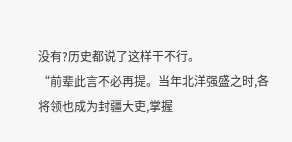没有?历史都说了这样干不行。
“前辈此言不必再提。当年北洋强盛之时,各将领也成为封疆大吏,掌握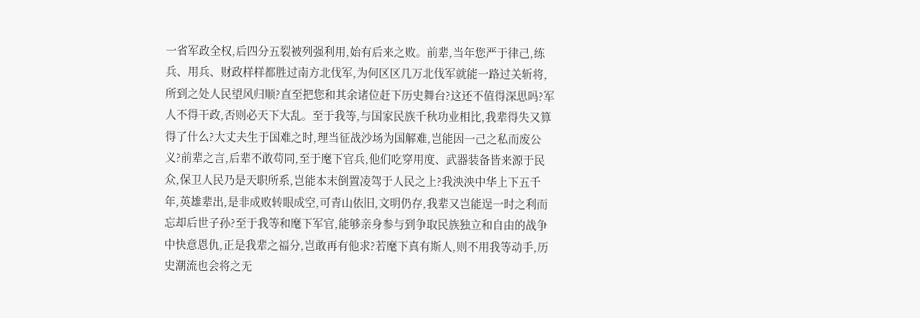一省军政全权,后四分五裂被列强利用,始有后来之败。前辈,当年您严于律己,练兵、用兵、财政样样都胜过南方北伐军,为何区区几万北伐军就能一路过关斩将,所到之处人民望风归顺?直至把您和其余诸位赶下历史舞台?这还不值得深思吗?军人不得干政,否则必天下大乱。至于我等,与国家民族千秋功业相比,我辈得失又算得了什么?大丈夫生于国难之时,理当征战沙场为国解难,岂能因一己之私而废公义?前辈之言,后辈不敢苟同,至于麾下官兵,他们吃穿用度、武器装备皆来源于民众,保卫人民乃是天职所系,岂能本末倒置凌驾于人民之上?我泱泱中华上下五千年,英雄辈出,是非成败转眼成空,可青山依旧,文明仍存,我辈又岂能逞一时之利而忘却后世子孙?至于我等和麾下军官,能够亲身参与到争取民族独立和自由的战争中快意恩仇,正是我辈之福分,岂敢再有他求?若麾下真有斯人,则不用我等动手,历史潮流也会将之无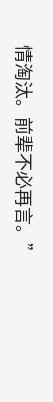情淘汰。前辈不必再言。”